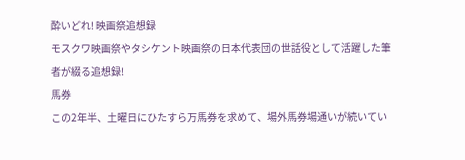酔いどれ! 映画祭追想録
モスクワ映画祭やタシケント映画祭の日本代表団の世話役として活躍した筆者が綴る追想録!
馬券
この2年半、土曜日にひたすら万馬券を求めて、場外馬券場通いが続いてい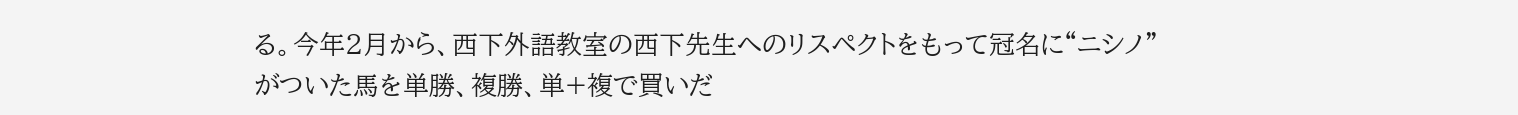る。今年2月から、西下外語教室の西下先生へのリスペクトをもって冠名に“ニシノ”がついた馬を単勝、複勝、単+複で買いだ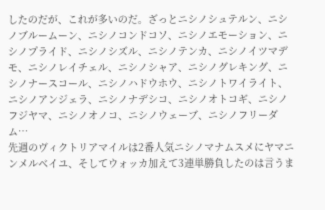したのだが、これが多いのだ。ざっとニシノシュテルン、ニシノブルームーン、ニシノコンドコソ、ニシノエモーション、ニシノプライド、ニシノシズル、ニシノテンカ、ニシノイツマデモ、ニシノレイチェル、ニシノシャア、ニシノグレキング、ニシノナースコール、ニシノハドウホウ、ニシノトワイライト、ニシノアンジェラ、ニシノナデシコ、ニシノオトコギ、ニシノフジヤマ、ニシノオノコ、ニシノウェーブ、ニシノフリーダム…
先週のヴィクトリアマイルは2番人気ニシノマナムスメにヤマニンメルベイユ、そしてウォッカ加えて3連単勝負したのは言うま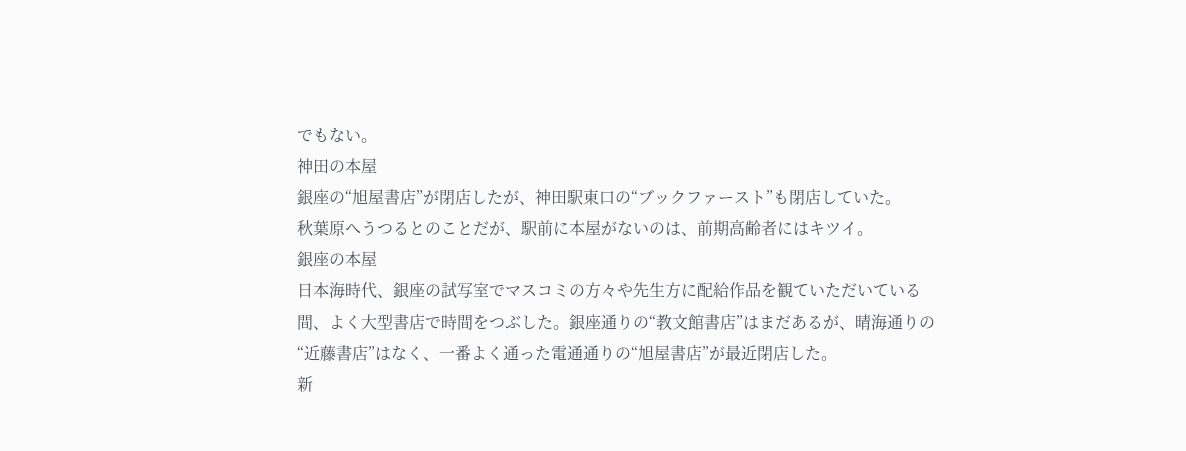でもない。
神田の本屋
銀座の“旭屋書店”が閉店したが、神田駅東口の“ブックファースト”も閉店していた。
秋葉原へうつるとのことだが、駅前に本屋がないのは、前期高齢者にはキツイ。
銀座の本屋
日本海時代、銀座の試写室でマスコミの方々や先生方に配給作品を観ていただいている間、よく大型書店で時間をつぶした。銀座通りの“教文館書店”はまだあるが、晴海通りの“近藤書店”はなく、一番よく通った電通通りの“旭屋書店”が最近閉店した。
新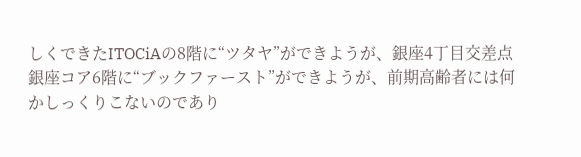しくできたITOCiAの8階に“ツタヤ”ができようが、銀座4丁目交差点銀座コア6階に“ブックファースト”ができようが、前期高齢者には何かしっくりこないのであり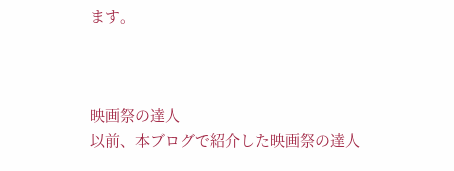ます。



映画祭の達人
以前、本ブログで紹介した映画祭の達人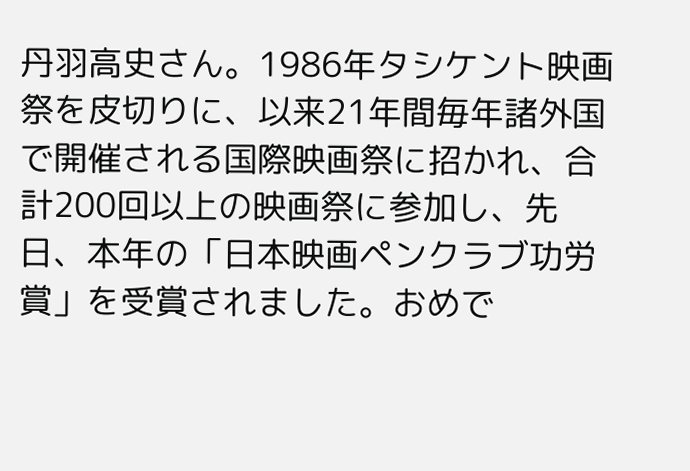丹羽高史さん。1986年タシケント映画祭を皮切りに、以来21年間毎年諸外国で開催される国際映画祭に招かれ、合計200回以上の映画祭に参加し、先日、本年の「日本映画ペンクラブ功労賞」を受賞されました。おめで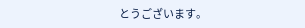とうございます。